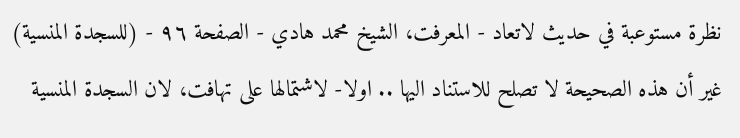نظرة مستوعبة في حديث لاتعاد - المعرفت، الشيخ محمد هادي - الصفحة ٩٦ - (للسجدة المنسية)
غير أن هذه الصحيحة لا تصلح للاستناد اليها .. اولا- لاشتمالها على تهافت، لان السجدة المنسية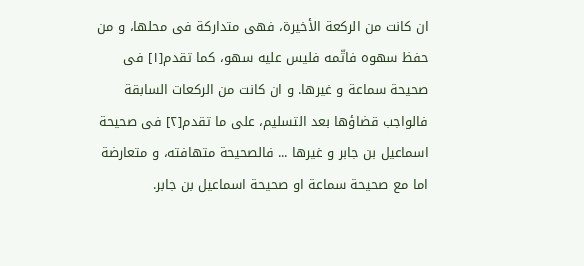ان كانت من الركعة الأخيرة، فهى متداركة فى محلها، و من حفظ سهوه فاتّمه فليس عليه سهو، كما تقدم[١] فى صحيحة سماعة و غيرها. و ان كانت من الركعات السابقة فالواجب قضاؤها بعد التسليم، على ما تقدم[٢] فى صحيحة اسماعيل بن جابر و غيرها ... فالصحيحة متهافته، و متعارضة اما مع صحيحة سماعة او صحيحة اسماعيل بن جابر.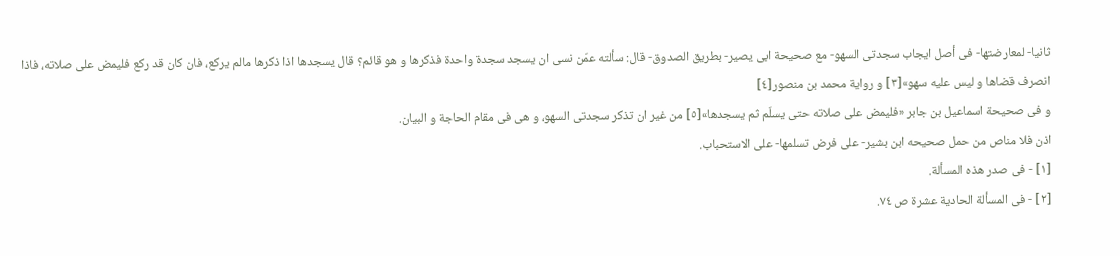ثانيا- لمعارضتها- فى أصل ايجاب سجدتى السهو- مع صحيحة ابى يصير- بطريق الصدوق- قال: سألته عمّن نسى ان يسجد سجدة واحدة فذكرها و هو قائم؟ قال يسجدها اذا ذكرها مالم يركع، فان كان قد ركع فليمض على صلاته، فاذا انصرف قضاها و ليس عليه سهو»[٣] و رواية محمد بن منصور[٤]
و فى صحيحة اسماعيل بن جابر «فليمض على صلاته حتى يسلّم ثم يسجدها»[٥] من غير ان تذكر سجدتى السهو، و هى فى مقام الحاجة و البيان.
اذن فلا مناص من حمل صحيحه ابن بشير- على فرض تسلمها- على الاستحباب.
[١] - فى صدر هذه المسألة.
[٢] - فى المسألة الحادية عشرة ص ٧٤.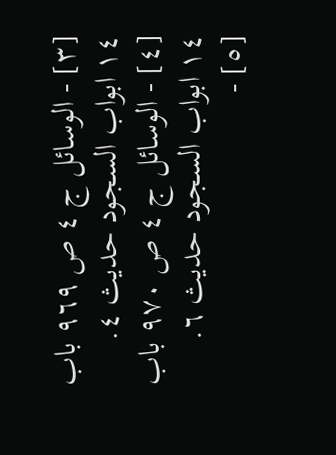[٣] - الوسائل ج ٤ ص ٩٦٩ باب ١٤ ابواب السجود حديث ٤.
[٤] - الوسائل ج ٤ ص ٩٧٠ باب ١٤ ابواب السجود حديث ٦.
[٥] -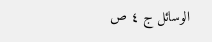الوسائل ج ٤ ص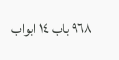٩٦٨ باب ١٤ ابواب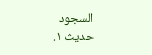السجود حديث ١.